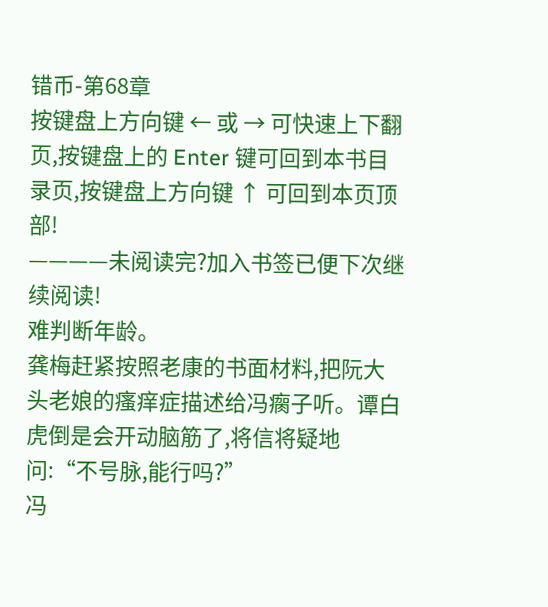错币-第68章
按键盘上方向键 ← 或 → 可快速上下翻页,按键盘上的 Enter 键可回到本书目录页,按键盘上方向键 ↑ 可回到本页顶部!
————未阅读完?加入书签已便下次继续阅读!
难判断年龄。
龚梅赶紧按照老康的书面材料,把阮大头老娘的瘙痒症描述给冯瘸子听。谭白虎倒是会开动脑筋了,将信将疑地问:“不号脉,能行吗?”
冯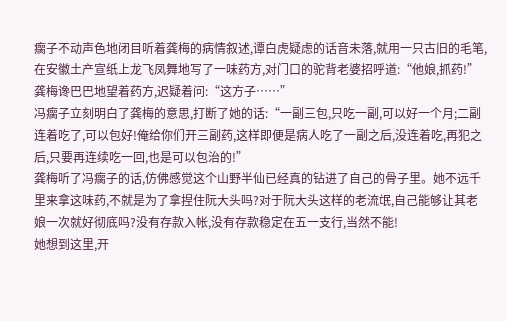瘸子不动声色地闭目听着龚梅的病情叙述,谭白虎疑虑的话音未落,就用一只古旧的毛笔,在安徽土产宣纸上龙飞凤舞地写了一味药方,对门口的驼背老婆招呼道:“他娘,抓药!”
龚梅谗巴巴地望着药方,迟疑着问:“这方子……”
冯瘸子立刻明白了龚梅的意思,打断了她的话:“一副三包,只吃一副,可以好一个月;二副连着吃了,可以包好!俺给你们开三副药,这样即便是病人吃了一副之后,没连着吃,再犯之后,只要再连续吃一回,也是可以包治的!”
龚梅听了冯瘸子的话,仿佛感觉这个山野半仙已经真的钻进了自己的骨子里。她不远千里来拿这味药,不就是为了拿捏住阮大头吗?对于阮大头这样的老流氓,自己能够让其老娘一次就好彻底吗?没有存款入帐,没有存款稳定在五一支行,当然不能!
她想到这里,开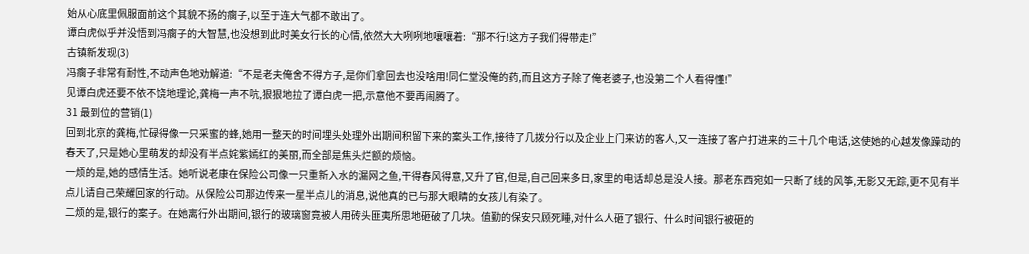始从心底里佩服面前这个其貌不扬的瘸子,以至于连大气都不敢出了。
谭白虎似乎并没悟到冯瘸子的大智慧,也没想到此时美女行长的心情,依然大大咧咧地嚷嚷着:“那不行!这方子我们得带走!”
古镇新发现(3)
冯瘸子非常有耐性,不动声色地劝解道:“不是老夫俺舍不得方子,是你们拿回去也没啥用!同仁堂没俺的药,而且这方子除了俺老婆子,也没第二个人看得懂!”
见谭白虎还要不依不饶地理论,龚梅一声不吭,狠狠地拉了谭白虎一把,示意他不要再闹腾了。
31 最到位的营销(1)
回到北京的龚梅,忙碌得像一只采蜜的蜂,她用一整天的时间埋头处理外出期间积留下来的案头工作,接待了几拨分行以及企业上门来访的客人,又一连接了客户打进来的三十几个电话,这使她的心越发像躁动的春天了,只是她心里萌发的却没有半点姹紫嫣红的美丽,而全部是焦头烂额的烦恼。
一烦的是,她的感情生活。她听说老康在保险公司像一只重新入水的漏网之鱼,干得春风得意,又升了官,但是,自己回来多日,家里的电话却总是没人接。那老东西宛如一只断了线的风筝,无影又无踪,更不见有半点儿请自己荣耀回家的行动。从保险公司那边传来一星半点儿的消息,说他真的已与那大眼睛的女孩儿有染了。
二烦的是,银行的案子。在她离行外出期间,银行的玻璃窗竟被人用砖头匪夷所思地砸破了几块。值勤的保安只顾死睡,对什么人砸了银行、什么时间银行被砸的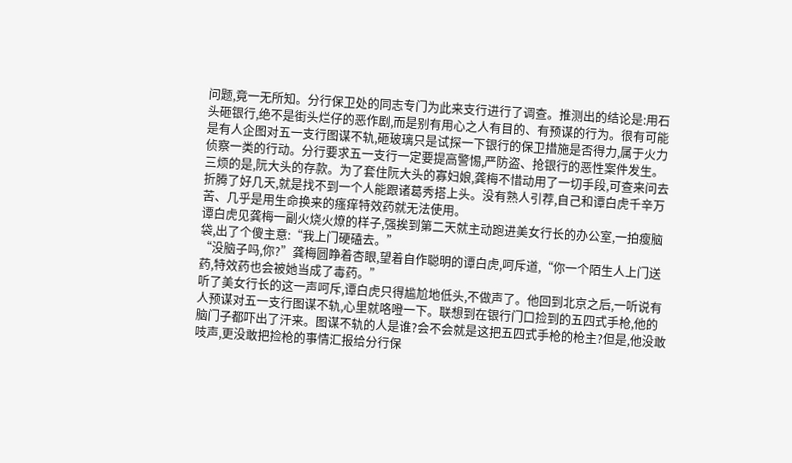问题,竟一无所知。分行保卫处的同志专门为此来支行进行了调查。推测出的结论是:用石头砸银行,绝不是街头烂仔的恶作剧,而是别有用心之人有目的、有预谋的行为。很有可能是有人企图对五一支行图谋不轨,砸玻璃只是试探一下银行的保卫措施是否得力,属于火力侦察一类的行动。分行要求五一支行一定要提高警惕,严防盗、抢银行的恶性案件发生。
三烦的是,阮大头的存款。为了套住阮大头的寡妇娘,龚梅不惜动用了一切手段,可查来问去折腾了好几天,就是找不到一个人能跟诸葛秀搭上头。没有熟人引荐,自己和谭白虎千辛万苦、几乎是用生命换来的瘙痒特效药就无法使用。
谭白虎见龚梅一副火烧火燎的样子,强挨到第二天就主动跑进美女行长的办公室,一拍瘦脑袋,出了个傻主意:“我上门硬磕去。”
“没脑子吗,你?”龚梅圆睁着杏眼,望着自作聪明的谭白虎,呵斥道,“你一个陌生人上门送药,特效药也会被她当成了毒药。”
听了美女行长的这一声呵斥,谭白虎只得尴尬地低头,不做声了。他回到北京之后,一听说有人预谋对五一支行图谋不轨,心里就咯噔一下。联想到在银行门口捡到的五四式手枪,他的脑门子都吓出了汗来。图谋不轨的人是谁?会不会就是这把五四式手枪的枪主?但是,他没敢吱声,更没敢把捡枪的事情汇报给分行保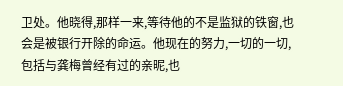卫处。他晓得,那样一来,等待他的不是监狱的铁窗,也会是被银行开除的命运。他现在的努力,一切的一切,包括与龚梅曾经有过的亲昵,也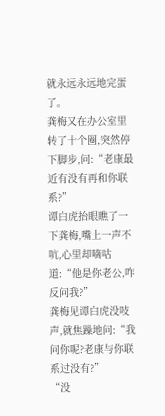就永远永远地完蛋了。
龚梅又在办公室里转了十个圈,突然停下脚步,问:“老康最近有没有再和你联系?”
谭白虎抬眼瞧了一下龚梅,嘴上一声不吭,心里却嘀咕道:“他是你老公,咋反问我?”
龚梅见谭白虎没吱声,就焦躁地问:“我问你呢?老康与你联系过没有?”
“没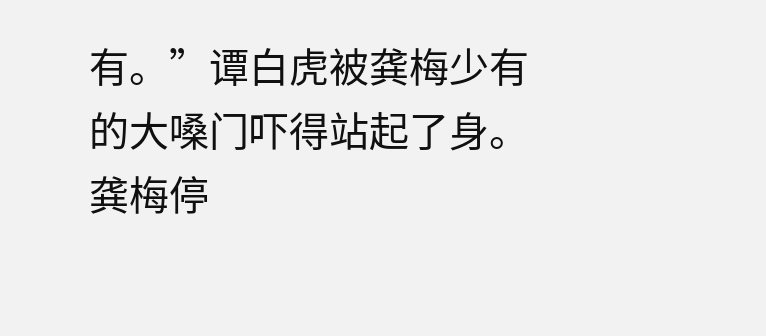有。”谭白虎被龚梅少有的大嗓门吓得站起了身。
龚梅停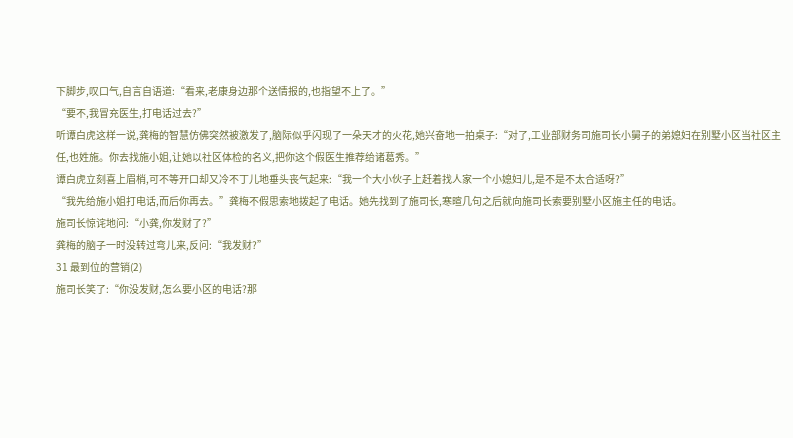下脚步,叹口气,自言自语道:“看来,老康身边那个送情报的,也指望不上了。”
“要不,我冒充医生,打电话过去?”
听谭白虎这样一说,龚梅的智慧仿佛突然被激发了,脑际似乎闪现了一朵天才的火花,她兴奋地一拍桌子:“对了,工业部财务司施司长小舅子的弟媳妇在别墅小区当社区主任,也姓施。你去找施小姐,让她以社区体检的名义,把你这个假医生推荐给诸葛秀。”
谭白虎立刻喜上眉梢,可不等开口却又冷不丁儿地垂头丧气起来:“我一个大小伙子上赶着找人家一个小媳妇儿,是不是不太合适呀?”
“我先给施小姐打电话,而后你再去。”龚梅不假思索地拨起了电话。她先找到了施司长,寒暄几句之后就向施司长索要别墅小区施主任的电话。
施司长惊诧地问:“小龚,你发财了?”
龚梅的脑子一时没转过弯儿来,反问:“我发财?”
31 最到位的营销(2)
施司长笑了:“你没发财,怎么要小区的电话?那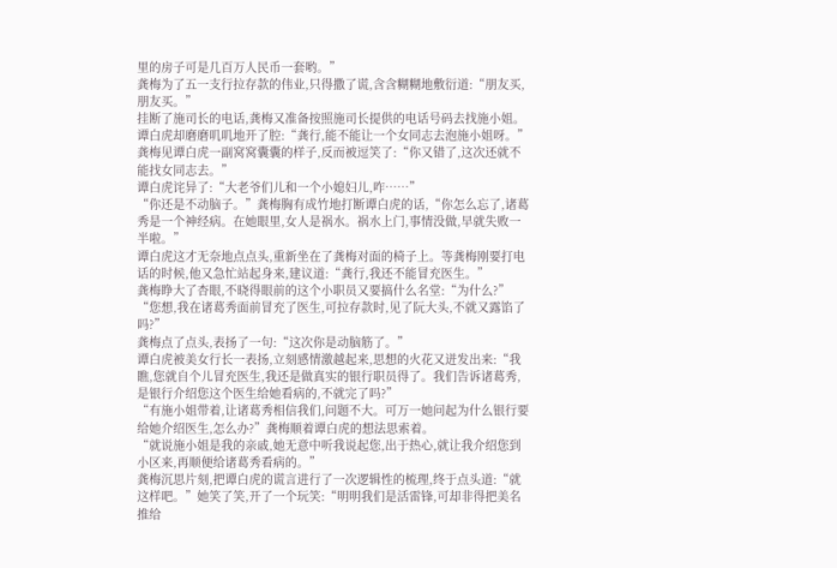里的房子可是几百万人民币一套哟。”
龚梅为了五一支行拉存款的伟业,只得撒了谎,含含糊糊地敷衍道:“朋友买,朋友买。”
挂断了施司长的电话,龚梅又准备按照施司长提供的电话号码去找施小姐。谭白虎却磨磨叽叽地开了腔:“龚行,能不能让一个女同志去泡施小姐呀。”
龚梅见谭白虎一副窝窝囊囊的样子,反而被逗笑了:“你又错了,这次还就不能找女同志去。”
谭白虎诧异了:“大老爷们儿和一个小媳妇儿,咋……”
“你还是不动脑子。”龚梅胸有成竹地打断谭白虎的话,“你怎么忘了,诸葛秀是一个神经病。在她眼里,女人是祸水。祸水上门,事情没做,早就失败一半啦。”
谭白虎这才无奈地点点头,重新坐在了龚梅对面的椅子上。等龚梅刚要打电话的时候,他又急忙站起身来,建议道:“龚行,我还不能冒充医生。”
龚梅睁大了杏眼,不晓得眼前的这个小职员又要搞什么名堂:“为什么?”
“您想,我在诸葛秀面前冒充了医生,可拉存款时,见了阮大头,不就又露馅了吗?”
龚梅点了点头,表扬了一句:“这次你是动脑筋了。”
谭白虎被美女行长一表扬,立刻感情激越起来,思想的火花又迸发出来:“我瞧,您就自个儿冒充医生,我还是做真实的银行职员得了。我们告诉诸葛秀,是银行介绍您这个医生给她看病的,不就完了吗?”
“有施小姐带着,让诸葛秀相信我们,问题不大。可万一她问起为什么银行要给她介绍医生,怎么办?”龚梅顺着谭白虎的想法思索着。
“就说施小姐是我的亲戚,她无意中听我说起您,出于热心,就让我介绍您到小区来,再顺便给诸葛秀看病的。”
龚梅沉思片刻,把谭白虎的谎言进行了一次逻辑性的梳理,终于点头道:“就这样吧。”她笑了笑,开了一个玩笑:“明明我们是活雷锋,可却非得把美名推给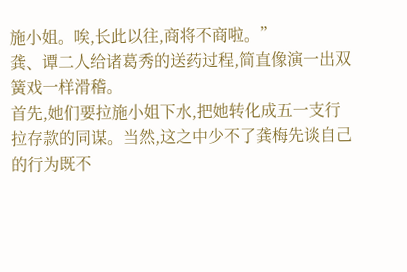施小姐。唉,长此以往,商将不商啦。”
龚、谭二人给诸葛秀的送药过程,简直像演一出双簧戏一样滑稽。
首先,她们要拉施小姐下水,把她转化成五一支行拉存款的同谋。当然,这之中少不了龚梅先谈自己的行为既不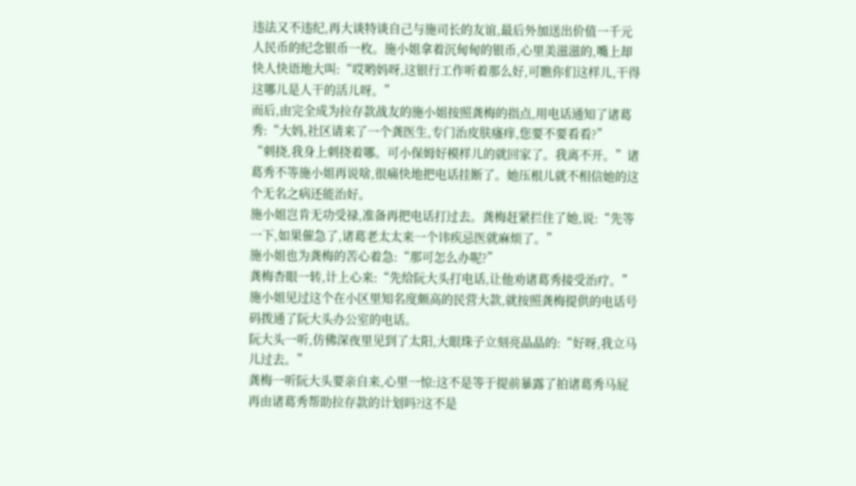违法又不违纪,再大谈特谈自己与施司长的友谊,最后外加送出价值一千元人民币的纪念银币一枚。施小姐拿着沉甸甸的银币,心里美滋滋的,嘴上却快人快语地大叫:“哎哟妈呀,这银行工作听着那么好,可瞧你们这样儿,干得这哪儿是人干的活儿呀。”
而后,由完全成为拉存款战友的施小姐按照龚梅的指点,用电话通知了诸葛秀:“大妈,社区请来了一个龚医生,专门治皮肤瘙痒,您要不要看看?”
“刺挠,我身上刺挠着哪。可小保姆好模样儿的就回家了。我离不开。”诸葛秀不等施小姐再说啥,很痛快地把电话挂断了。她压根儿就不相信她的这个无名之病还能治好。
施小姐岂肯无功受禄,准备再把电话打过去。龚梅赶紧拦住了她,说:“先等一下,如果催急了,诸葛老太太来一个讳疾忌医就麻烦了。”
施小姐也为龚梅的苦心着急:“那可怎么办呢?”
龚梅杏眼一转,计上心来:“先给阮大头打电话,让他劝诸葛秀接受治疗。”
施小姐见过这个在小区里知名度颇高的民营大款,就按照龚梅提供的电话号码拨通了阮大头办公室的电话。
阮大头一听,仿佛深夜里见到了太阳,大眼珠子立刻亮晶晶的:“好呀,我立马儿过去。”
龚梅一听阮大头要亲自来,心里一惊:这不是等于提前暴露了拍诸葛秀马屁再由诸葛秀帮助拉存款的计划吗?这不是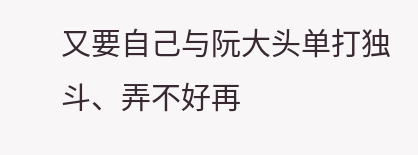又要自己与阮大头单打独斗、弄不好再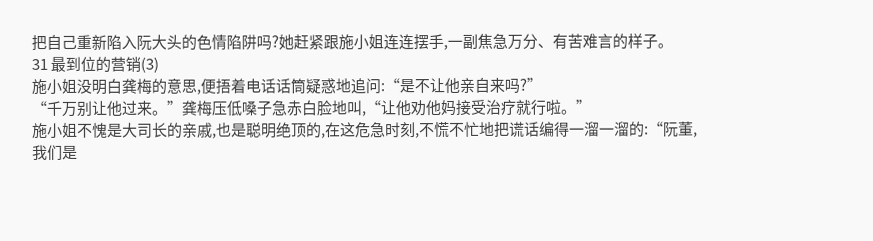把自己重新陷入阮大头的色情陷阱吗?她赶紧跟施小姐连连摆手,一副焦急万分、有苦难言的样子。
31 最到位的营销(3)
施小姐没明白龚梅的意思,便捂着电话话筒疑惑地追问:“是不让他亲自来吗?”
“千万别让他过来。”龚梅压低嗓子急赤白脸地叫,“让他劝他妈接受治疗就行啦。”
施小姐不愧是大司长的亲戚,也是聪明绝顶的,在这危急时刻,不慌不忙地把谎话编得一溜一溜的:“阮董,我们是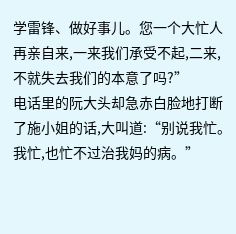学雷锋、做好事儿。您一个大忙人再亲自来,一来我们承受不起,二来,不就失去我们的本意了吗?”
电话里的阮大头却急赤白脸地打断了施小姐的话,大叫道:“别说我忙。我忙,也忙不过治我妈的病。”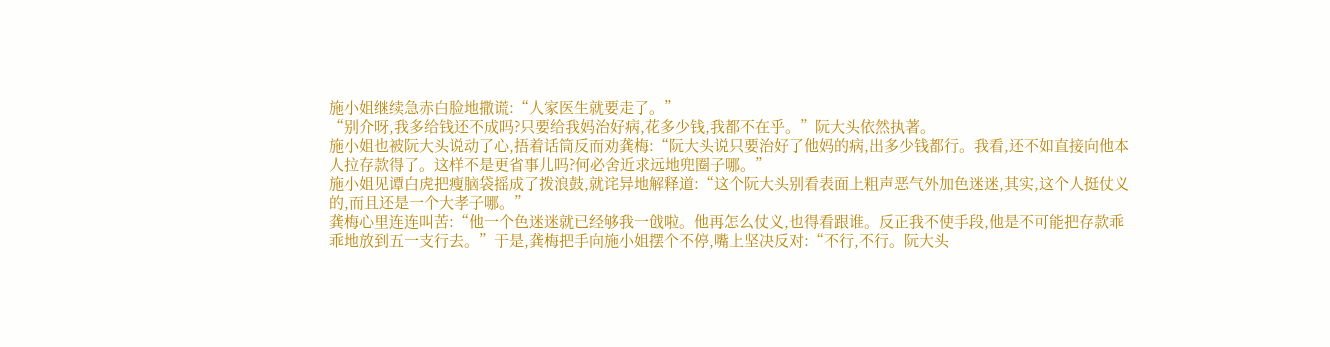施小姐继续急赤白脸地撒谎:“人家医生就要走了。”
“别介呀,我多给钱还不成吗?只要给我妈治好病,花多少钱,我都不在乎。”阮大头依然执著。
施小姐也被阮大头说动了心,捂着话筒反而劝龚梅:“阮大头说只要治好了他妈的病,出多少钱都行。我看,还不如直接向他本人拉存款得了。这样不是更省事儿吗?何必舍近求远地兜圈子哪。”
施小姐见谭白虎把瘦脑袋摇成了拨浪鼓,就诧异地解释道:“这个阮大头别看表面上粗声恶气外加色迷迷,其实,这个人挺仗义的,而且还是一个大孝子哪。”
龚梅心里连连叫苦:“他一个色迷迷就已经够我一戗啦。他再怎么仗义,也得看跟谁。反正我不使手段,他是不可能把存款乖乖地放到五一支行去。”于是,龚梅把手向施小姐摆个不停,嘴上坚决反对:“不行,不行。阮大头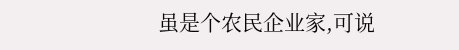虽是个农民企业家,可说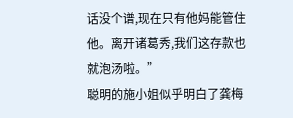话没个谱,现在只有他妈能管住他。离开诸葛秀,我们这存款也就泡汤啦。”
聪明的施小姐似乎明白了龚梅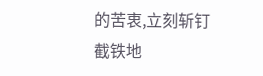的苦衷,立刻斩钉截铁地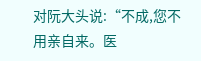对阮大头说:“不成,您不用亲自来。医